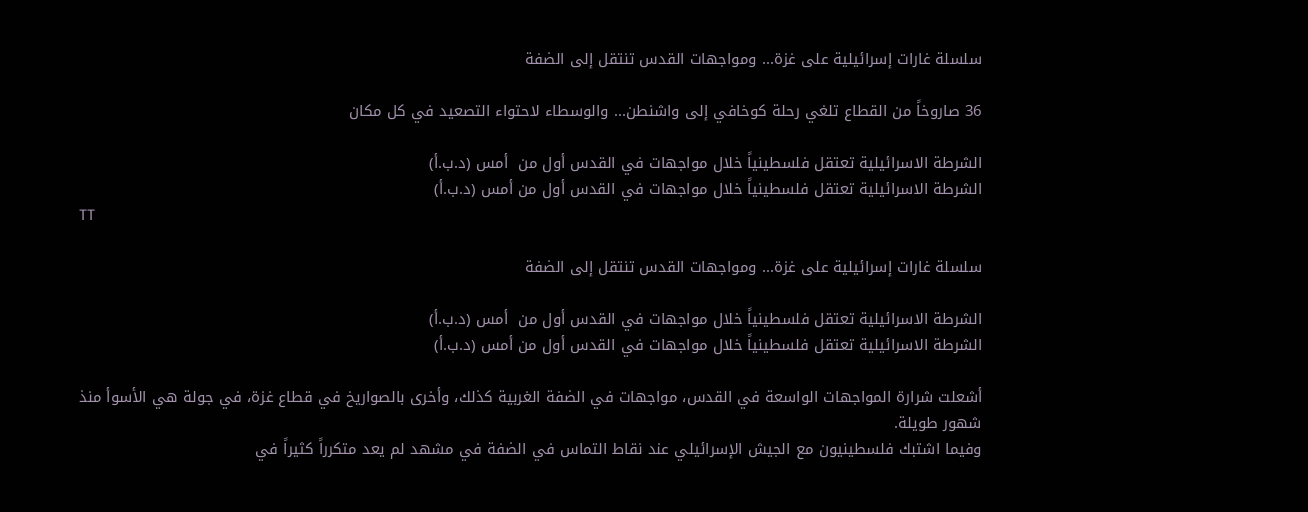سلسلة غارات إسرائيلية على غزة... ومواجهات القدس تنتقل إلى الضفة

36 صاروخاً من القطاع تلغي رحلة كوخافي إلى واشنطن... والوسطاء لاحتواء التصعيد في كل مكان

الشرطة الاسرائيلية تعتقل فلسطينياً خلال مواجهات في القدس أول من  أمس (د.ب.أ)
الشرطة الاسرائيلية تعتقل فلسطينياً خلال مواجهات في القدس أول من أمس (د.ب.أ)
TT

سلسلة غارات إسرائيلية على غزة... ومواجهات القدس تنتقل إلى الضفة

الشرطة الاسرائيلية تعتقل فلسطينياً خلال مواجهات في القدس أول من  أمس (د.ب.أ)
الشرطة الاسرائيلية تعتقل فلسطينياً خلال مواجهات في القدس أول من أمس (د.ب.أ)

أشعلت شرارة المواجهات الواسعة في القدس، مواجهات في الضفة الغربية كذلك، وأخرى بالصواريخ في قطاع غزة، في جولة هي الأسوأ منذ شهور طويلة.
وفيما اشتبك فلسطينيون مع الجيش الإسرائيلي عند نقاط التماس في الضفة في مشهد لم يعد متكرراً كثيراً في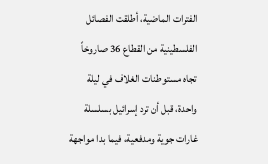الفترات الماضية، أطلقت الفصائل الفلسطينية من القطاع 36 صاروخاً تجاه مستوطنات الغلاف في ليلة واحدة، قبل أن ترد إسرائيل بسلسلة غارات جوية ومدفعية، فيما بدا مواجهة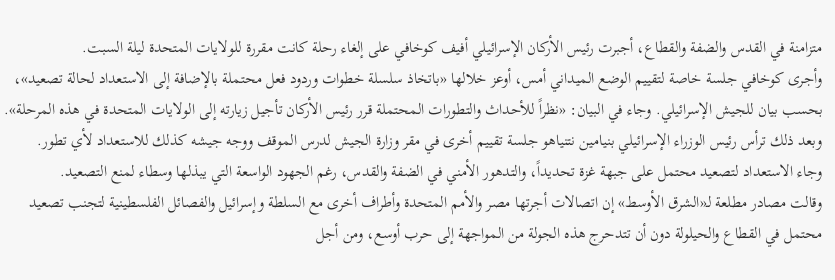متزامنة في القدس والضفة والقطاع، أجبرت رئيس الأركان الإسرائيلي أفيف كوخافي على إلغاء رحلة كانت مقررة للولايات المتحدة ليلة السبت.
وأجرى كوخافي جلسة خاصة لتقييم الوضع الميداني أمس، أوعز خلالها «باتخاذ سلسلة خطوات وردود فعل محتملة بالإضافة إلى الاستعداد لحالة تصعيد»، بحسب بيان للجيش الإسرائيلي. وجاء في البيان: «نظراً للأحداث والتطورات المحتملة قرر رئيس الأركان تأجيل زيارته إلى الولايات المتحدة في هذه المرحلة».
وبعد ذلك ترأس رئيس الوزراء الإسرائيلي بنيامين نتنياهو جلسة تقييم أخرى في مقر وزارة الجيش لدرس الموقف ووجه جيشه كذلك للاستعداد لأي تطور.
وجاء الاستعداد لتصعيد محتمل على جبهة غزة تحديداً، والتدهور الأمني في الضفة والقدس، رغم الجهود الواسعة التي يبذلها وسطاء لمنع التصعيد.
وقالت مصادر مطلعة لـ«الشرق الأوسط» إن اتصالات أجرتها مصر والأمم المتحدة وأطراف أخرى مع السلطة وإسرائيل والفصائل الفلسطينية لتجنب تصعيد محتمل في القطاع والحيلولة دون أن تتدحرج هذه الجولة من المواجهة إلى حرب أوسع، ومن أجل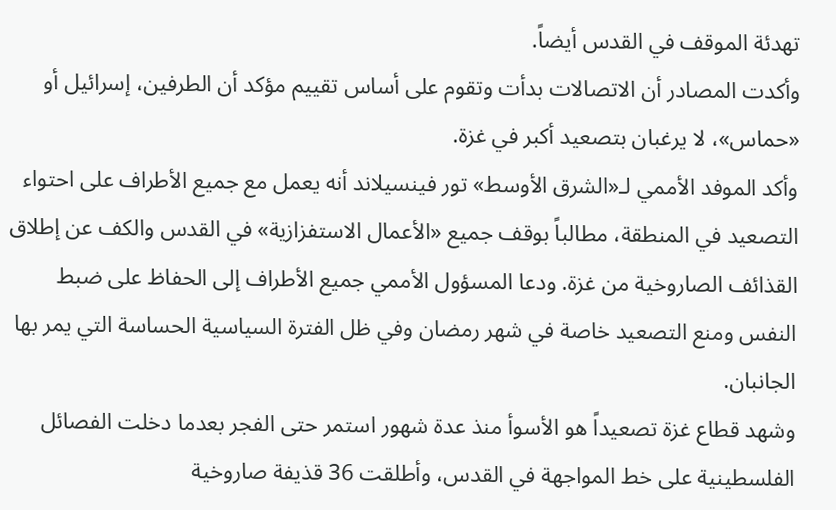تهدئة الموقف في القدس أيضاً.
وأكدت المصادر أن الاتصالات بدأت وتقوم على أساس تقييم مؤكد أن الطرفين، إسرائيل أو «حماس»، لا يرغبان بتصعيد أكبر في غزة.
وأكد الموفد الأممي لـ«الشرق الأوسط» تور فينسيلاند أنه يعمل مع جميع الأطراف على احتواء التصعيد في المنطقة، مطالباً بوقف جميع «الأعمال الاستفزازية» في القدس والكف عن إطلاق القذائف الصاروخية من غزة. ودعا المسؤول الأممي جميع الأطراف إلى الحفاظ على ضبط النفس ومنع التصعيد خاصة في شهر رمضان وفي ظل الفترة السياسية الحساسة التي يمر بها الجانبان.
وشهد قطاع غزة تصعيداً هو الأسوأ منذ عدة شهور استمر حتى الفجر بعدما دخلت الفصائل الفلسطينية على خط المواجهة في القدس، وأطلقت 36 قذيفة صاروخية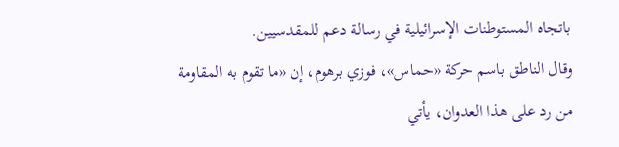باتجاه المستوطنات الإسرائيلية في رسالة دعم للمقدسيين.
وقال الناطق باسم حركة «حماس»، فوزي برهوم، إن «ما تقوم به المقاومة من رد على هذا العدوان، يأتي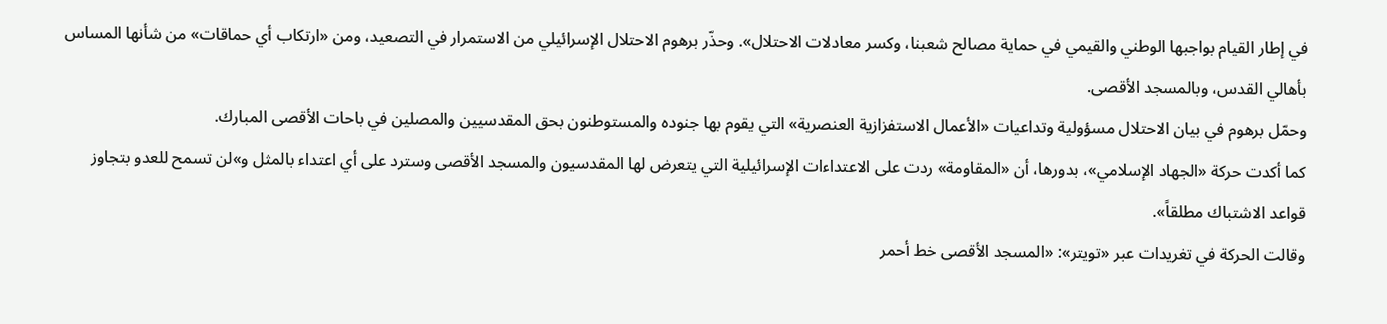في إطار القيام بواجبها الوطني والقيمي في حماية مصالح شعبنا، وكسر معادلات الاحتلال». وحذّر برهوم الاحتلال الإسرائيلي من الاستمرار في التصعيد، ومن «ارتكاب أي حماقات» من شأنها المساس بأهالي القدس، وبالمسجد الأقصى.
وحمّل برهوم في بيان الاحتلال مسؤولية وتداعيات «الأعمال الاستفزازية العنصرية» التي يقوم بها جنوده والمستوطنون بحق المقدسيين والمصلين في باحات الأقصى المبارك.
كما أكدت حركة «الجهاد الإسلامي»، بدورها، أن «المقاومة» ردت على الاعتداءات الإسرائيلية التي يتعرض لها المقدسيون والمسجد الأقصى وسترد على أي اعتداء بالمثل و»لن تسمح للعدو بتجاوز قواعد الاشتباك مطلقاً».
وقالت الحركة في تغريدات عبر «تويتر»: «المسجد الأقصى خط أحمر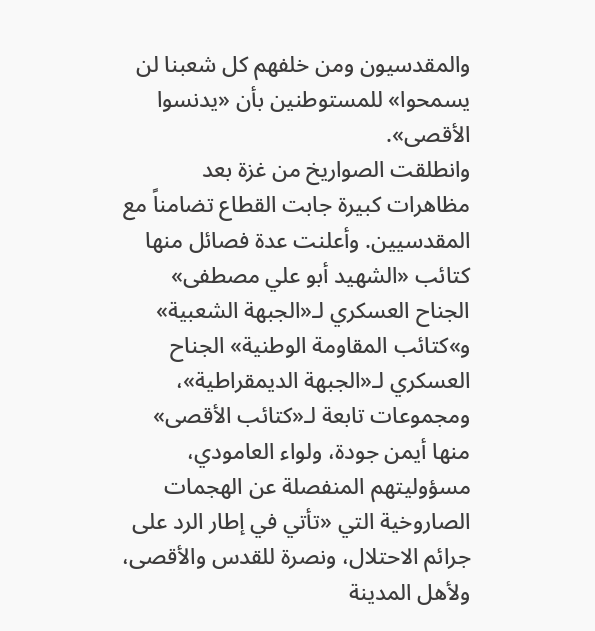والمقدسيون ومن خلفهم كل شعبنا لن يسمحوا» للمستوطنين بأن «يدنسوا الأقصى».
وانطلقت الصواريخ من غزة بعد مظاهرات كبيرة جابت القطاع تضامناً مع المقدسيين. وأعلنت عدة فصائل منها كتائب «الشهيد أبو علي مصطفى» الجناح العسكري لـ«الجبهة الشعبية» و»كتائب المقاومة الوطنية» الجناح العسكري لـ«الجبهة الديمقراطية»، ومجموعات تابعة لـ«كتائب الأقصى» منها أيمن جودة، ولواء العامودي، مسؤوليتهم المنفصلة عن الهجمات الصاروخية التي «تأتي في إطار الرد على جرائم الاحتلال، ونصرة للقدس والأقصى، ولأهل المدينة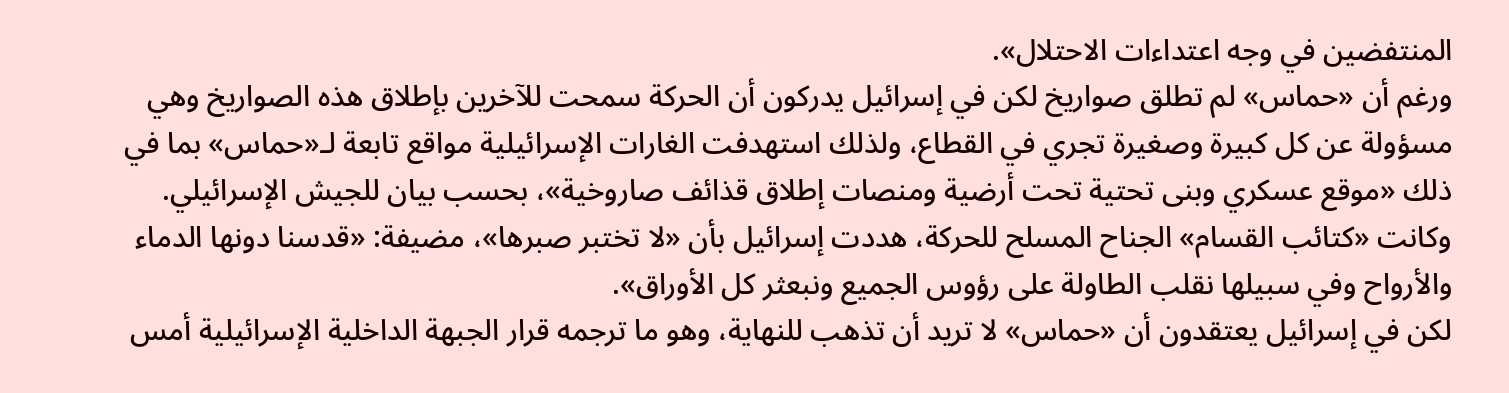المنتفضين في وجه اعتداءات الاحتلال».
ورغم أن «حماس» لم تطلق صواريخ لكن في إسرائيل يدركون أن الحركة سمحت للآخرين بإطلاق هذه الصواريخ وهي مسؤولة عن كل كبيرة وصغيرة تجري في القطاع، ولذلك استهدفت الغارات الإسرائيلية مواقع تابعة لـ«حماس» بما في ذلك «موقع عسكري وبنى تحتية تحت أرضية ومنصات إطلاق قذائف صاروخية»، بحسب بيان للجيش الإسرائيلي.
وكانت «كتائب القسام» الجناح المسلح للحركة، هددت إسرائيل بأن «لا تختبر صبرها»، مضيفة: «قدسنا دونها الدماء والأرواح وفي سبيلها نقلب الطاولة على رؤوس الجميع ونبعثر كل الأوراق».
لكن في إسرائيل يعتقدون أن «حماس» لا تريد أن تذهب للنهاية، وهو ما ترجمه قرار الجبهة الداخلية الإسرائيلية أمس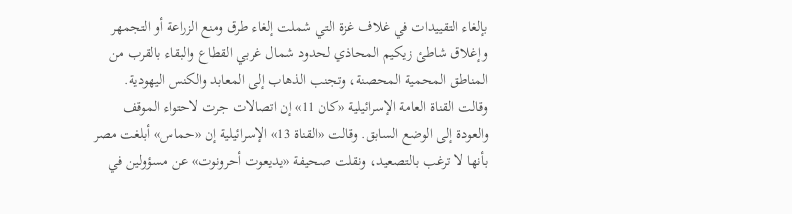بإلغاء التقييدات في غلاف غزة التي شملت إلغاء طرق ومنع الزراعة أو التجمهر وإغلاق شاطئ زيكيم المحاذي لحدود شمال غربي القطاع والبقاء بالقرب من المناطق المحمية المحصنة، وتجنب الذهاب إلى المعابد والكنس اليهودية.
وقالت القناة العامة الإسرائيلية «كان 11» إن اتصالات جرت لاحتواء الموقف والعودة إلى الوضع السابق. وقالت «القناة 13» الإسرائيلية إن «حماس» أبلغت مصر بأنها لا ترغب بالتصعيد، ونقلت صحيفة «يديعوت أحرونوت» عن مسؤولين في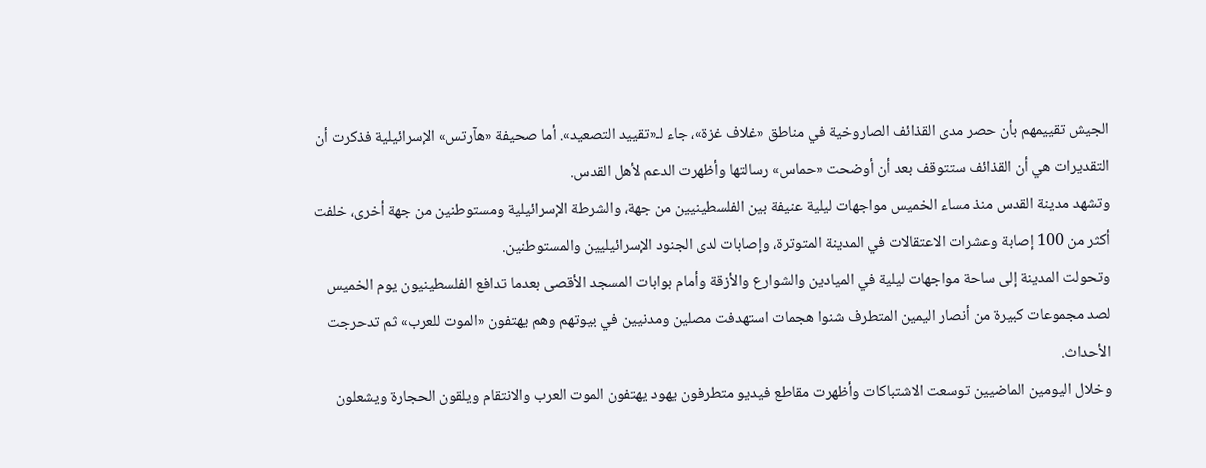الجيش تقييمهم بأن حصر مدى القذائف الصاروخية في مناطق «غلاف غزة»، جاء لـ«تقييد التصعيد». أما صحيفة «هآرتس» الإسرائيلية فذكرت أن التقديرات هي أن القذائف ستتوقف بعد أن أوضحت «حماس» رسالتها وأظهرت الدعم لأهل القدس.
وتشهد مدينة القدس منذ مساء الخميس مواجهات ليلية عنيفة بين الفلسطينيين من جهة، والشرطة الإسرائيلية ومستوطنين من جهة أخرى، خلفت أكثر من 100 إصابة وعشرات الاعتقالات في المدينة المتوترة، وإصابات لدى الجنود الإسرائيليين والمستوطنين.
وتحولت المدينة إلى ساحة مواجهات ليلية في الميادين والشوارع والأزقة وأمام بوابات المسجد الأقصى بعدما تدافع الفلسطينيون يوم الخميس لصد مجموعات كبيرة من أنصار اليمين المتطرف شنوا هجمات استهدفت مصلين ومدنيين في بيوتهم وهم يهتفون «الموت للعرب» ثم تدحرجت الأحداث.
وخلال اليومين الماضيين توسعت الاشتباكات وأظهرت مقاطع فيديو متطرفون يهود يهتفون الموت العرب والانتقام ويلقون الحجارة ويشعلون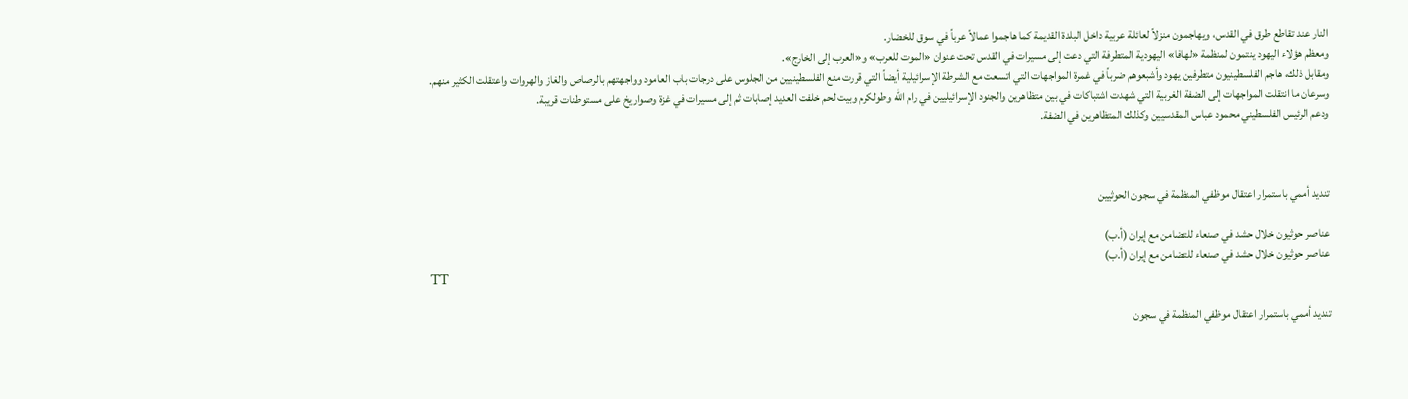النار عند تقاطع طرق في القدس، ويهاجمون منزلاً لعائلة عربية داخل البلدة القديمة كما هاجموا عمالاً عرباً في سوق للخضار.
ومعظم هؤلاء اليهود ينتمون لمنظمة «لهافا» اليهودية المتطرفة التي دعت إلى مسيرات في القدس تحت عنوان «الموت للعرب» و«العرب إلى الخارج».
ومقابل ذلك، هاجم الفلسطينيون متطرفين يهود وأشبعوهم ضرباً في غمرة المواجهات التي اتسعت مع الشرطة الإسرائيلية أيضاً التي قررت منع الفلسطينيين من الجلوس على درجات باب العامود وواجهتهم بالرصاص والغاز والهروات واعتقلت الكثير منهم.
وسرعان ما انتقلت المواجهات إلى الضفة الغربية التي شهدت اشتباكات في بين متظاهرين والجنود الإسرائيليين في رام الله وطولكرم وبيت لحم خلفت العديد إصابات ثم إلى مسيرات في غزة وصواريخ على مستوطنات قريبة.
ودعم الرئيس الفلسطيني محمود عباس المقدسيين وكذلك المتظاهرين في الضفة.



تنديد أممي باستمرار اعتقال موظفي المنظمة في سجون الحوثيين

عناصر حوثيون خلال حشد في صنعاء للتضامن مع إيران (أ.ب)
عناصر حوثيون خلال حشد في صنعاء للتضامن مع إيران (أ.ب)
TT

تنديد أممي باستمرار اعتقال موظفي المنظمة في سجون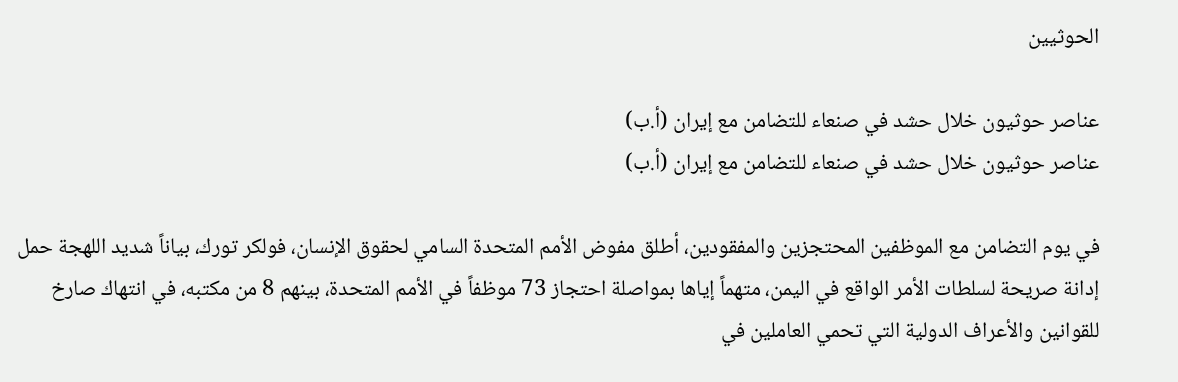الحوثيين

عناصر حوثيون خلال حشد في صنعاء للتضامن مع إيران (أ.ب)
عناصر حوثيون خلال حشد في صنعاء للتضامن مع إيران (أ.ب)

في يوم التضامن مع الموظفين المحتجزين والمفقودين، أطلق مفوض الأمم المتحدة السامي لحقوق الإنسان، فولكر تورك، بياناً شديد اللهجة حمل إدانة صريحة لسلطات الأمر الواقع في اليمن، متهماً إياها بمواصلة احتجاز 73 موظفاً في الأمم المتحدة، بينهم 8 من مكتبه، في انتهاك صارخ للقوانين والأعراف الدولية التي تحمي العاملين في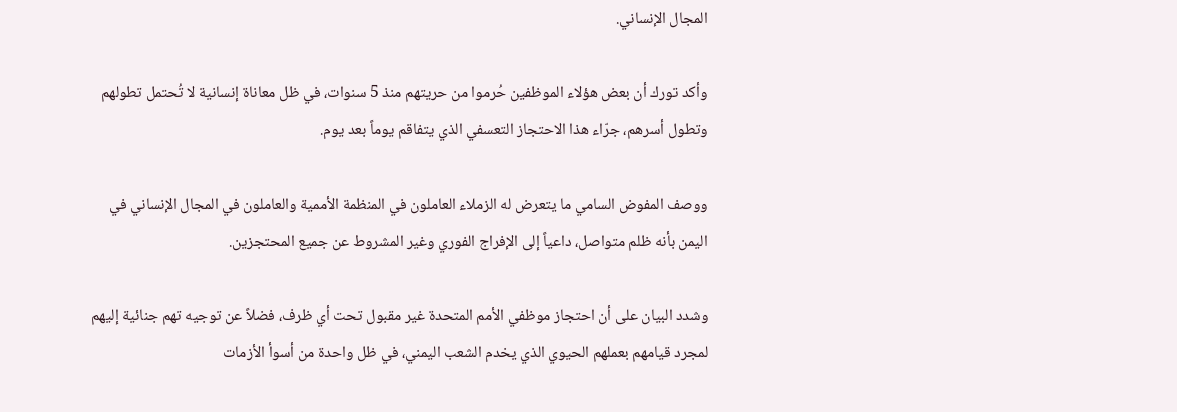المجال الإنساني.

وأكد تورك أن بعض هؤلاء الموظفين حُرموا من حريتهم منذ 5 سنوات، في ظل معاناة إنسانية لا تُحتمل تطولهم وتطول أسرهم، جرّاء هذا الاحتجاز التعسفي الذي يتفاقم يوماً بعد يوم.

ووصف المفوض السامي ما يتعرض له الزملاء العاملون في المنظمة الأممية والعاملون في المجال الإنساني في اليمن بأنه ظلم متواصل، داعياً إلى الإفراج الفوري وغير المشروط عن جميع المحتجزين.

وشدد البيان على أن احتجاز موظفي الأمم المتحدة غير مقبول تحت أي ظرف، فضلاً عن توجيه تهم جنائية إليهم لمجرد قيامهم بعملهم الحيوي الذي يخدم الشعب اليمني، في ظل واحدة من أسوأ الأزمات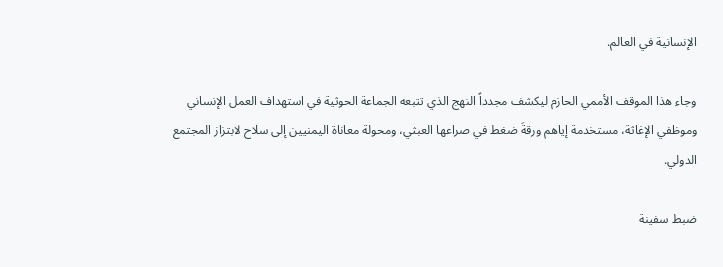الإنسانية في العالم.

وجاء هذا الموقف الأممي الحازم ليكشف مجدداً النهج الذي تتبعه الجماعة الحوثية في استهداف العمل الإنساني وموظفي الإغاثة، مستخدمة إياهم ورقةَ ضغط في صراعها العبثي، ومحولة معاناة اليمنيين إلى سلاح لابتزاز المجتمع الدولي.

ضبط سفينة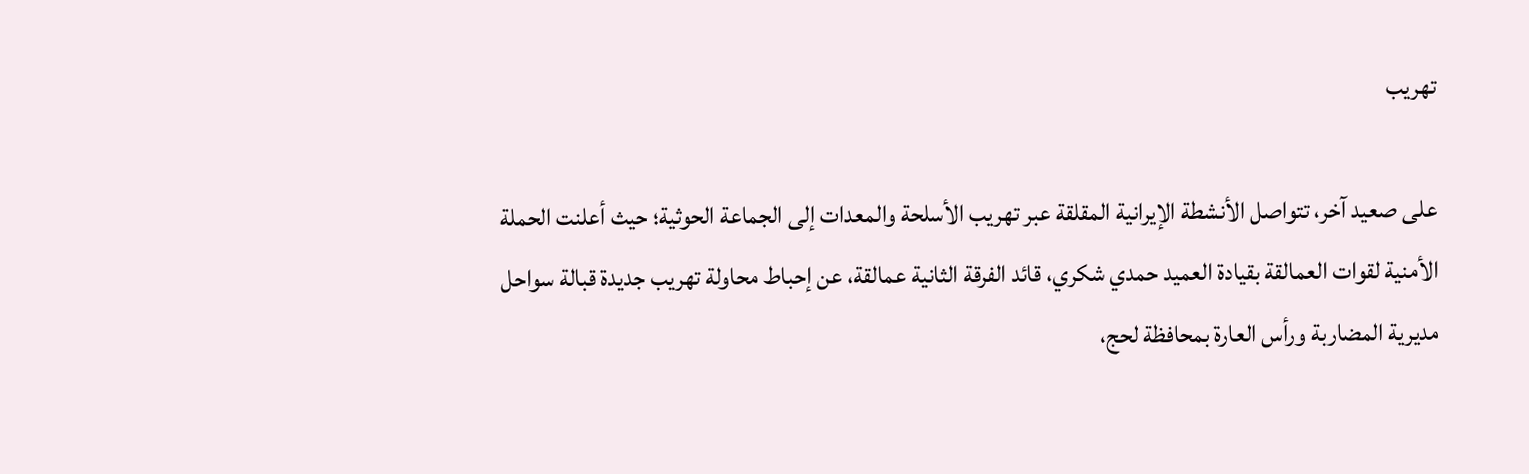تهريب

على صعيد آخر، تتواصل الأنشطة الإيرانية المقلقة عبر تهريب الأسلحة والمعدات إلى الجماعة الحوثية؛ حيث أعلنت الحملة الأمنية لقوات العمالقة بقيادة العميد حمدي شكري، قائد الفرقة الثانية عمالقة، عن إحباط محاولة تهريب جديدة قبالة سواحل مديرية المضاربة ورأس العارة بمحافظة لحج،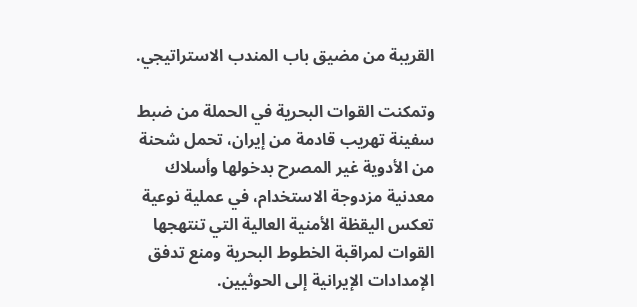القريبة من مضيق باب المندب الاستراتيجي.

وتمكنت القوات البحرية في الحملة من ضبط سفينة تهريب قادمة من إيران، تحمل شحنة من الأدوية غير المصرح بدخولها وأسلاك معدنية مزدوجة الاستخدام، في عملية نوعية تعكس اليقظة الأمنية العالية التي تنتهجها القوات لمراقبة الخطوط البحرية ومنع تدفق الإمدادات الإيرانية إلى الحوثيين.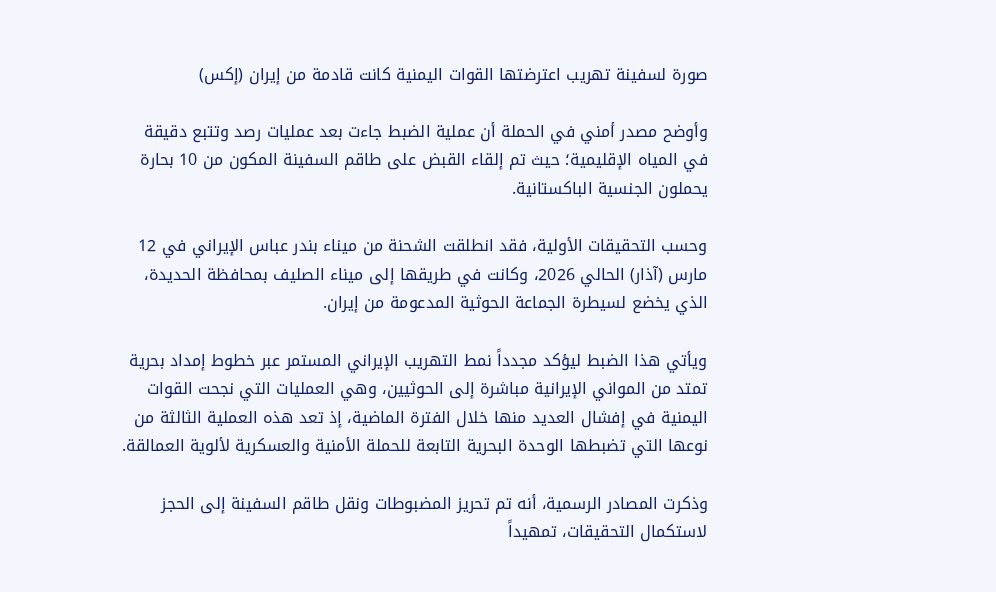صورة لسفينة تهريب اعترضتها القوات اليمنية كانت قادمة من إيران (إكس)

وأوضح مصدر أمني في الحملة أن عملية الضبط جاءت بعد عمليات رصد وتتبع دقيقة في المياه الإقليمية؛ حيث تم إلقاء القبض على طاقم السفينة المكون من 10 بحارة يحملون الجنسية الباكستانية.

وحسب التحقيقات الأولية، فقد انطلقت الشحنة من ميناء بندر عباس الإيراني في 12 مارس (آذار) الحالي 2026، وكانت في طريقها إلى ميناء الصليف بمحافظة الحديدة، الذي يخضع لسيطرة الجماعة الحوثية المدعومة من إيران.

ويأتي هذا الضبط ليؤكد مجدداً نمط التهريب الإيراني المستمر عبر خطوط إمداد بحرية تمتد من المواني الإيرانية مباشرة إلى الحوثيين، وهي العمليات التي نجحت القوات اليمنية في إفشال العديد منها خلال الفترة الماضية، إذ تعد هذه العملية الثالثة من نوعها التي تضبطها الوحدة البحرية التابعة للحملة الأمنية والعسكرية لألوية العمالقة.

وذكرت المصادر الرسمية، أنه تم تحريز المضبوطات ونقل طاقم السفينة إلى الحجز لاستكمال التحقيقات، تمهيداً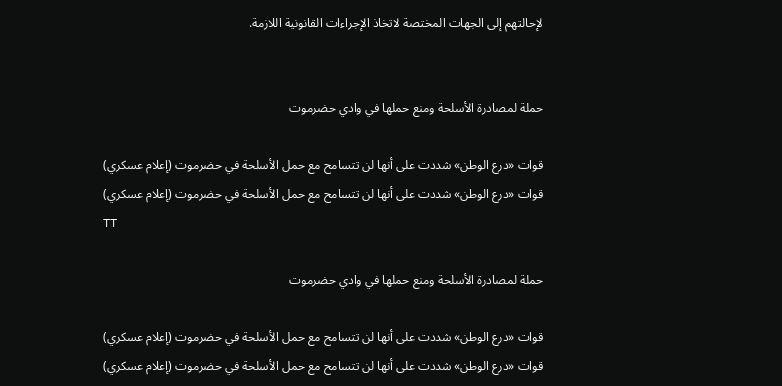لإحالتهم إلى الجهات المختصة لاتخاذ الإجراءات القانونية اللازمة.


حملة لمصادرة الأسلحة ومنع حملها في وادي حضرموت

قوات «درع الوطن» شددت على أنها لن تتسامح مع حمل الأسلحة في حضرموت (إعلام عسكري)
قوات «درع الوطن» شددت على أنها لن تتسامح مع حمل الأسلحة في حضرموت (إعلام عسكري)
TT

حملة لمصادرة الأسلحة ومنع حملها في وادي حضرموت

قوات «درع الوطن» شددت على أنها لن تتسامح مع حمل الأسلحة في حضرموت (إعلام عسكري)
قوات «درع الوطن» شددت على أنها لن تتسامح مع حمل الأسلحة في حضرموت (إعلام عسكري)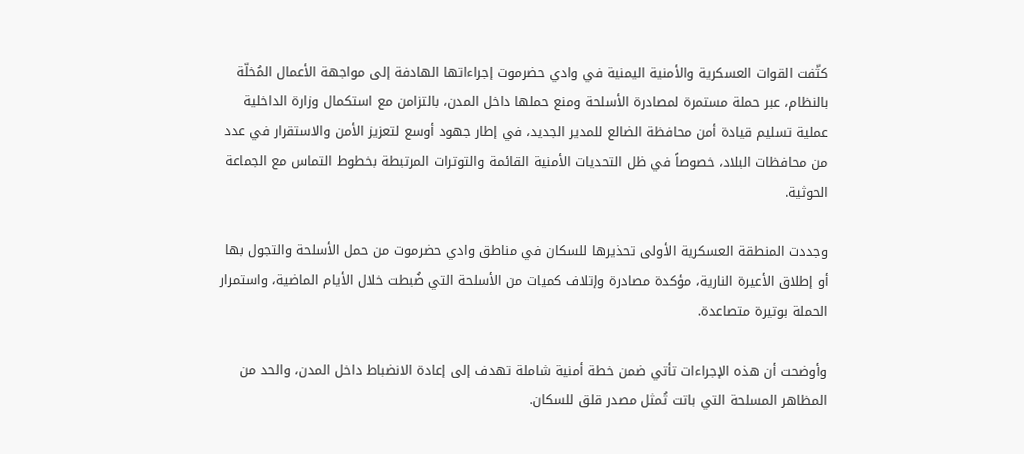كثّفت القوات العسكرية والأمنية اليمنية في وادي حضرموت إجراءاتها الهادفة إلى مواجهة الأعمال المُخلّة بالنظام، عبر حملة مستمرة لمصادرة الأسلحة ومنع حملها داخل المدن، بالتزامن مع استكمال وزارة الداخلية عملية تسليم قيادة أمن محافظة الضالع للمدير الجديد، في إطار جهود أوسع لتعزيز الأمن والاستقرار في عدد من محافظات البلاد، خصوصاً في ظل التحديات الأمنية القائمة والتوترات المرتبطة بخطوط التماس مع الجماعة الحوثية.

وجددت المنطقة العسكرية الأولى تحذيرها للسكان في مناطق وادي حضرموت من حمل الأسلحة والتجول بها أو إطلاق الأعيرة النارية، مؤكدة مصادرة وإتلاف كميات من الأسلحة التي ضُبطت خلال الأيام الماضية، واستمرار الحملة بوتيرة متصاعدة.

وأوضحت أن هذه الإجراءات تأتي ضمن خطة أمنية شاملة تهدف إلى إعادة الانضباط داخل المدن، والحد من المظاهر المسلحة التي باتت تُمثل مصدر قلق للسكان.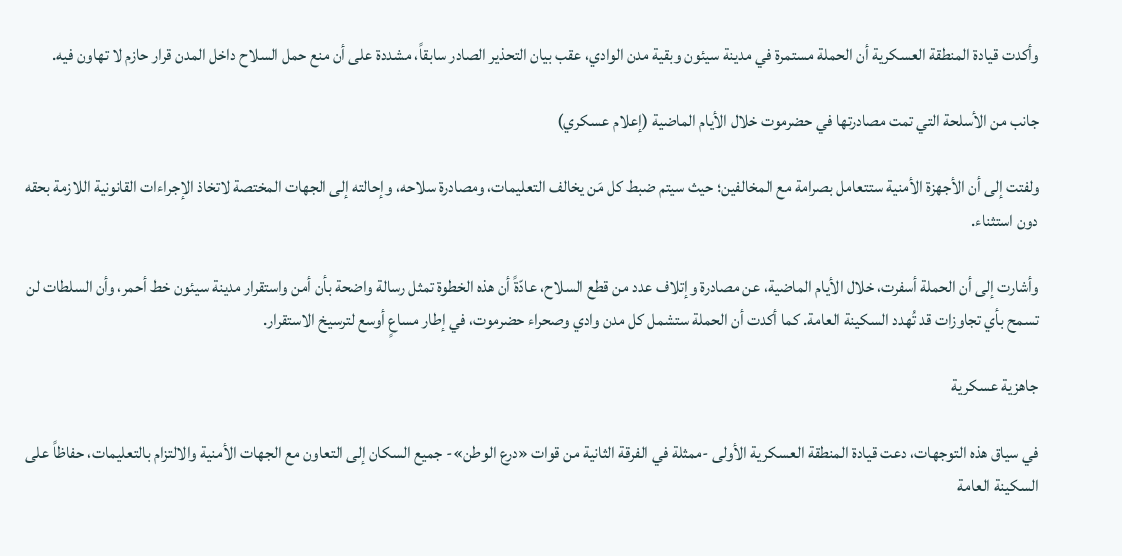وأكدت قيادة المنطقة العسكرية أن الحملة مستمرة في مدينة سيئون وبقية مدن الوادي، عقب بيان التحذير الصادر سابقاً، مشددة على أن منع حمل السلاح داخل المدن قرار حازم لا تهاون فيه.

جانب من الأسلحة التي تمت مصادرتها في حضرموت خلال الأيام الماضية (إعلام عسكري)

ولفتت إلى أن الأجهزة الأمنية ستتعامل بصرامة مع المخالفين؛ حيث سيتم ضبط كل مَن يخالف التعليمات، ومصادرة سلاحه، وإحالته إلى الجهات المختصة لاتخاذ الإجراءات القانونية اللازمة بحقه دون استثناء.

وأشارت إلى أن الحملة أسفرت، خلال الأيام الماضية، عن مصادرة وإتلاف عدد من قطع السلاح، عادّةً أن هذه الخطوة تمثل رسالة واضحة بأن أمن واستقرار مدينة سيئون خط أحمر، وأن السلطات لن تسمح بأي تجاوزات قد تُهدد السكينة العامة. كما أكدت أن الحملة ستشمل كل مدن وادي وصحراء حضرموت، في إطار مساعٍ أوسع لترسيخ الاستقرار.

جاهزية عسكرية

في سياق هذه التوجهات، دعت قيادة المنطقة العسكرية الأولى -ممثلة في الفرقة الثانية من قوات «درع الوطن»- جميع السكان إلى التعاون مع الجهات الأمنية والالتزام بالتعليمات، حفاظاً على السكينة العامة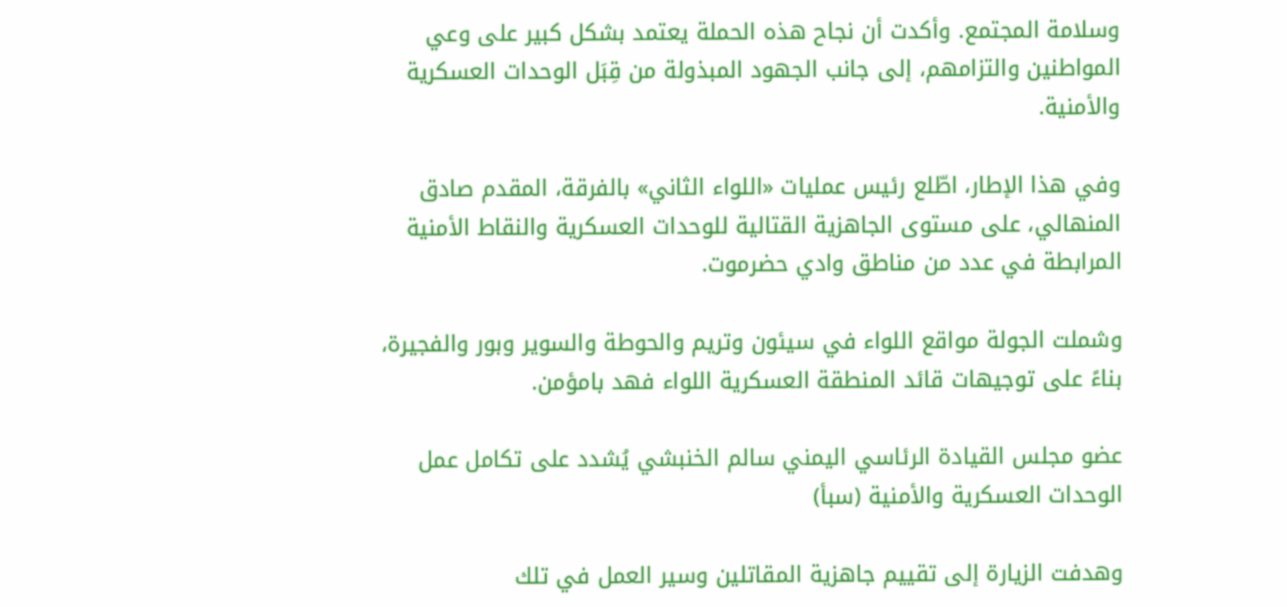وسلامة المجتمع. وأكدت أن نجاح هذه الحملة يعتمد بشكل كبير على وعي المواطنين والتزامهم، إلى جانب الجهود المبذولة من قِبَل الوحدات العسكرية والأمنية.

وفي هذا الإطار، اطّلع رئيس عمليات «اللواء الثاني» بالفرقة، المقدم صادق المنهالي، على مستوى الجاهزية القتالية للوحدات العسكرية والنقاط الأمنية المرابطة في عدد من مناطق وادي حضرموت.

وشملت الجولة مواقع اللواء في سيئون وتريم والحوطة والسوير وبور والفجيرة، بناءً على توجيهات قائد المنطقة العسكرية اللواء فهد بامؤمن.

عضو مجلس القيادة الرئاسي اليمني سالم الخنبشي يُشدد على تكامل عمل الوحدات العسكرية والأمنية (سبأ)

وهدفت الزيارة إلى تقييم جاهزية المقاتلين وسير العمل في تلك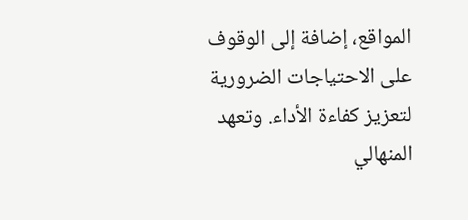المواقع، إضافة إلى الوقوف على الاحتياجات الضرورية لتعزيز كفاءة الأداء. وتعهد المنهالي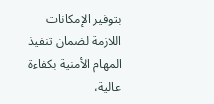بتوفير الإمكانات اللازمة لضمان تنفيذ المهام الأمنية بكفاءة عالية،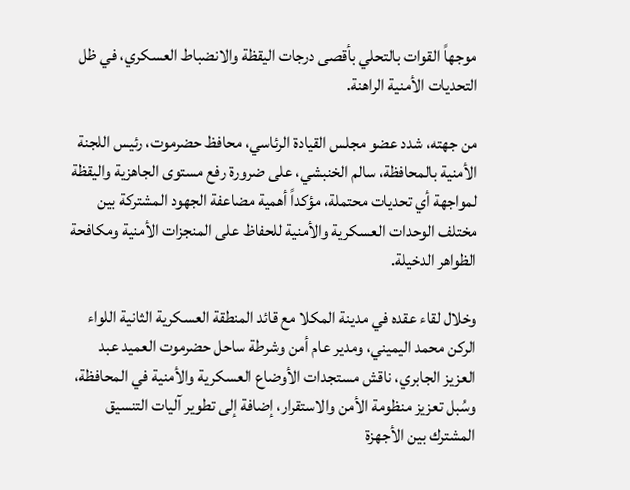موجهاً القوات بالتحلي بأقصى درجات اليقظة والانضباط العسكري، في ظل التحديات الأمنية الراهنة.

من جهته، شدد عضو مجلس القيادة الرئاسي، محافظ حضرموت، رئيس اللجنة الأمنية بالمحافظة، سالم الخنبشي، على ضرورة رفع مستوى الجاهزية واليقظة لمواجهة أي تحديات محتملة، مؤكداً أهمية مضاعفة الجهود المشتركة بين مختلف الوحدات العسكرية والأمنية للحفاظ على المنجزات الأمنية ومكافحة الظواهر الدخيلة.

وخلال لقاء عقده في مدينة المكلا مع قائد المنطقة العسكرية الثانية اللواء الركن محمد اليميني، ومدير عام أمن وشرطة ساحل حضرموت العميد عبد العزيز الجابري، ناقش مستجدات الأوضاع العسكرية والأمنية في المحافظة، وسُبل تعزيز منظومة الأمن والاستقرار، إضافة إلى تطوير آليات التنسيق المشترك بين الأجهزة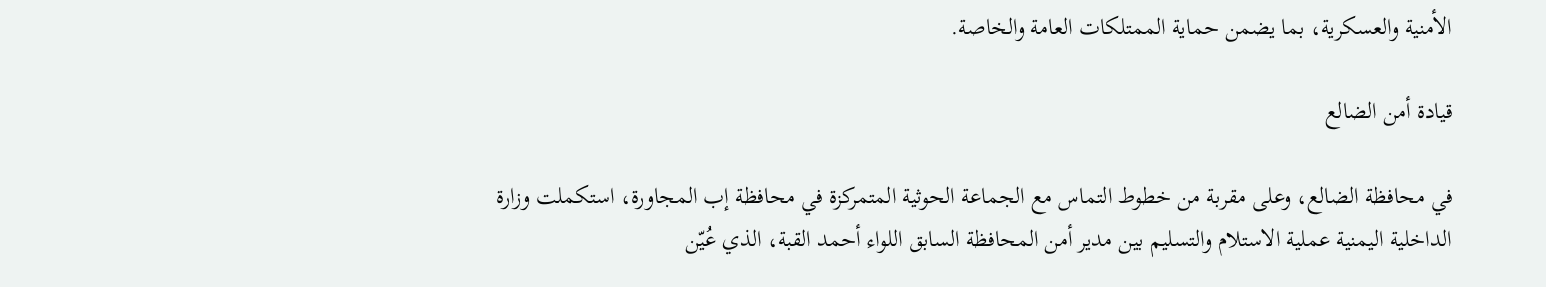الأمنية والعسكرية، بما يضمن حماية الممتلكات العامة والخاصة.

قيادة أمن الضالع

في محافظة الضالع، وعلى مقربة من خطوط التماس مع الجماعة الحوثية المتمركزة في محافظة إب المجاورة، استكملت وزارة الداخلية اليمنية عملية الاستلام والتسليم بين مدير أمن المحافظة السابق اللواء أحمد القبة، الذي عُيّن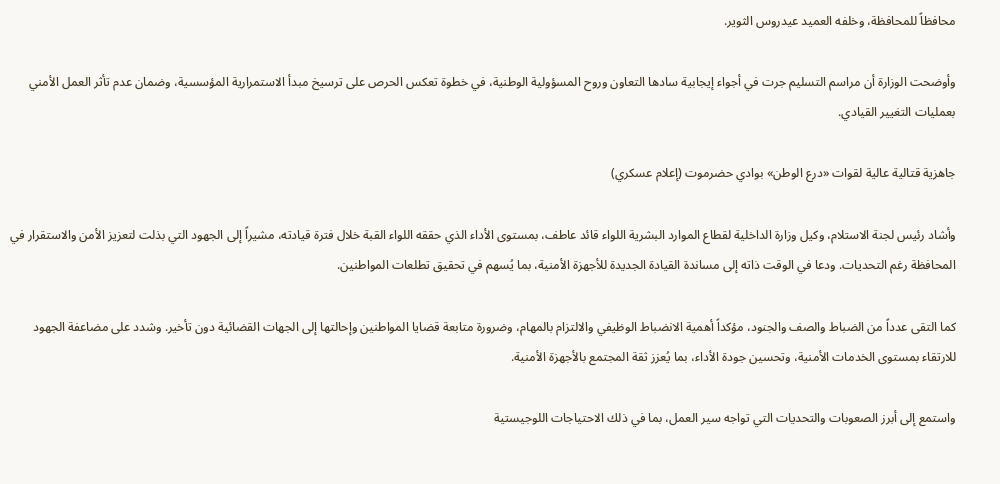محافظاً للمحافظة، وخلفه العميد عيدروس الثوير.

وأوضحت الوزارة أن مراسم التسليم جرت في أجواء إيجابية سادها التعاون وروح المسؤولية الوطنية، في خطوة تعكس الحرص على ترسيخ مبدأ الاستمرارية المؤسسية، وضمان عدم تأثر العمل الأمني بعمليات التغيير القيادي.

جاهزية قتالية عالية لقوات «درع الوطن» بوادي حضرموت (إعلام عسكري)

وأشاد رئيس لجنة الاستلام، وكيل وزارة الداخلية لقطاع الموارد البشرية اللواء قائد عاطف، بمستوى الأداء الذي حققه اللواء القبة خلال فترة قيادته، مشيراً إلى الجهود التي بذلت لتعزيز الأمن والاستقرار في المحافظة رغم التحديات. ودعا في الوقت ذاته إلى مساندة القيادة الجديدة للأجهزة الأمنية، بما يُسهم في تحقيق تطلعات المواطنين.

كما التقى عدداً من الضباط والصف والجنود، مؤكداً أهمية الانضباط الوظيفي والالتزام بالمهام، وضرورة متابعة قضايا المواطنين وإحالتها إلى الجهات القضائية دون تأخير. وشدد على مضاعفة الجهود للارتقاء بمستوى الخدمات الأمنية، وتحسين جودة الأداء، بما يُعزز ثقة المجتمع بالأجهزة الأمنية.

واستمع إلى أبرز الصعوبات والتحديات التي تواجه سير العمل، بما في ذلك الاحتياجات اللوجيستية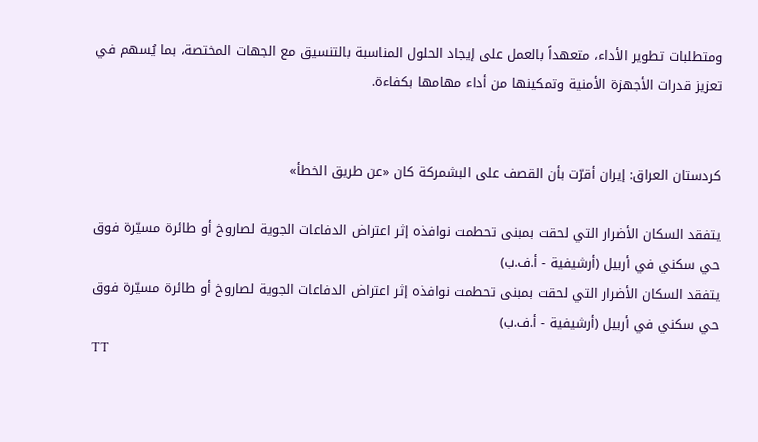ومتطلبات تطوير الأداء، متعهداً بالعمل على إيجاد الحلول المناسبة بالتنسيق مع الجهات المختصة، بما يُسهم في تعزيز قدرات الأجهزة الأمنية وتمكينها من أداء مهامها بكفاءة.


كردستان العراق: إيران أقرّت بأن القصف على البشمركة كان «عن طريق الخطأ»

يتفقد السكان الأضرار التي لحقت بمبنى تحطمت نوافذه إثر اعتراض الدفاعات الجوية لصاروخ أو طائرة مسيّرة فوق حي سكني في أربيل (أرشيفية - أ.ف.ب)
يتفقد السكان الأضرار التي لحقت بمبنى تحطمت نوافذه إثر اعتراض الدفاعات الجوية لصاروخ أو طائرة مسيّرة فوق حي سكني في أربيل (أرشيفية - أ.ف.ب)
TT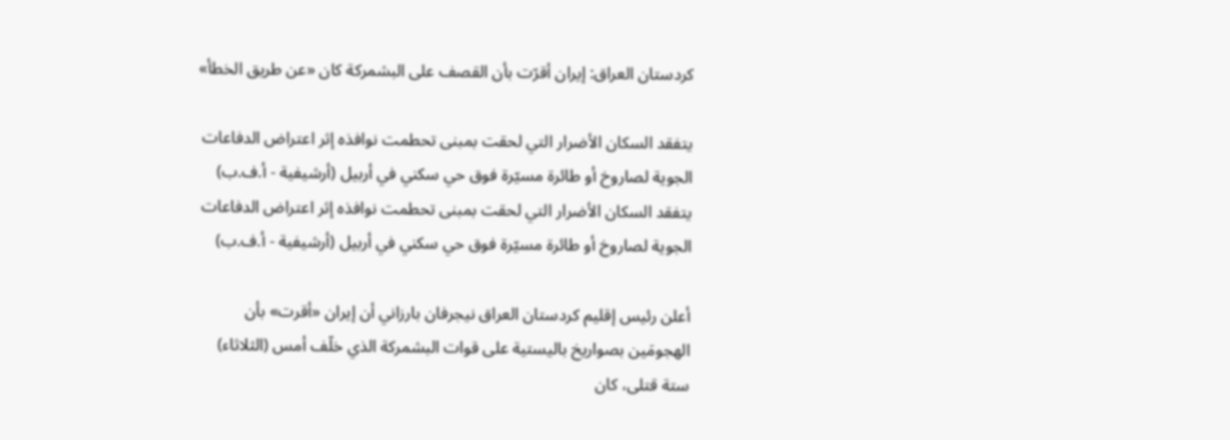كردستان العراق: إيران أقرّت بأن القصف على البشمركة كان «عن طريق الخطأ»

يتفقد السكان الأضرار التي لحقت بمبنى تحطمت نوافذه إثر اعتراض الدفاعات الجوية لصاروخ أو طائرة مسيّرة فوق حي سكني في أربيل (أرشيفية - أ.ف.ب)
يتفقد السكان الأضرار التي لحقت بمبنى تحطمت نوافذه إثر اعتراض الدفاعات الجوية لصاروخ أو طائرة مسيّرة فوق حي سكني في أربيل (أرشيفية - أ.ف.ب)

أعلن رئيس إقليم كردستان العراق نيجرفان بارزاني أن إيران «أقرت» بأن الهجومَين بصواريخ باليستية على قوات البشمركة الذي خلّف أمس (الثلاثاء) ستة قتلى، كان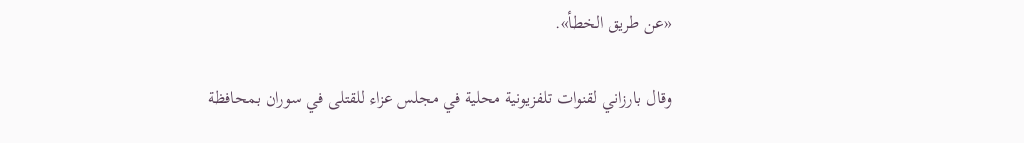«عن طريق الخطأ».

وقال بارزاني لقنوات تلفزيونية محلية في مجلس عزاء للقتلى في سوران بمحافظة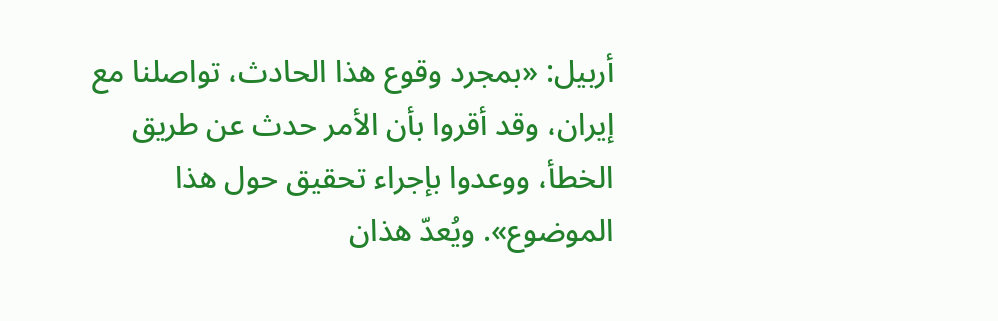أربيل: «بمجرد وقوع هذا الحادث، تواصلنا مع إيران، وقد أقروا بأن الأمر حدث عن طريق الخطأ، ووعدوا بإجراء تحقيق حول هذا الموضوع». ويُعدّ هذان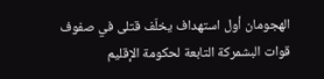الهجومان أول استهداف يخلّف قتلى في صفوف قوات البشمركة التابعة لحكومة الإقليم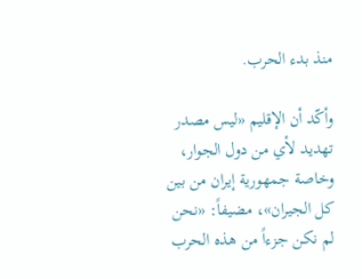منذ بدء الحرب.

وأكّد أن الإقليم «ليس مصدر تهديد لأي من دول الجوار، وخاصة جمهورية إيران من بين كل الجيران»، مضيفاً: «نحن لم نكن جزءاً من هذه الحرب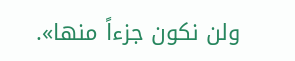ولن نكون جزءاً منها».